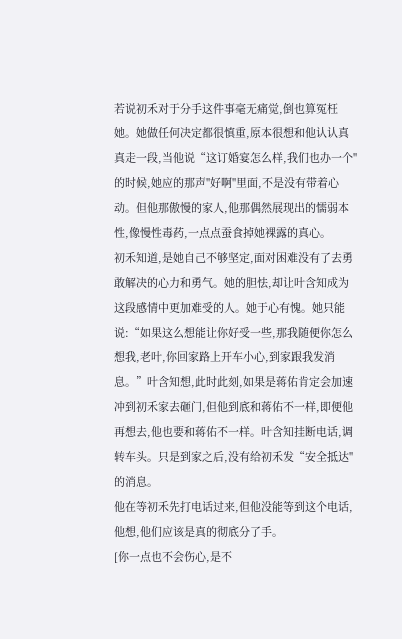若说初禾对于分手这件事毫无痛觉,倒也算冤枉她。她做任何决定都很慎重,原本很想和他认认真真走一段,当他说“这订婚宴怎么样,我们也办一个"的时候,她应的那声"好啊"里面,不是没有带着心动。但他那傲慢的家人,他那偶然展现出的懦弱本性,像慢性毒药,一点点蚕食掉她裸露的真心。
初禾知道,是她自己不够坚定,面对困难没有了去勇敢解决的心力和勇气。她的胆怯,却让叶含知成为这段感情中更加难受的人。她于心有愧。她只能说:“如果这么想能让你好受一些,那我随便你怎么想我,老叶,你回家路上开车小心,到家跟我发消息。”叶含知想,此时此刻,如果是蒋佑肯定会加速冲到初禾家去砸门,但他到底和蒋佑不一样,即便他再想去,他也要和蒋佑不一样。叶含知挂断电话,调转车头。只是到家之后,没有给初禾发“安全抵达"的消息。
他在等初禾先打电话过来,但他没能等到这个电话,他想,他们应该是真的彻底分了手。
[你一点也不会伤心,是不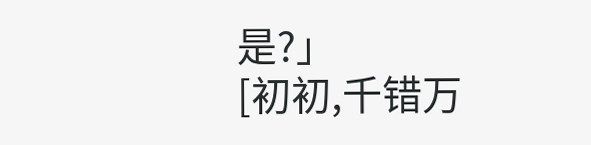是?」
[初初,千错万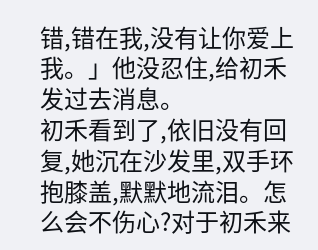错,错在我,没有让你爱上我。」他没忍住,给初禾发过去消息。
初禾看到了,依旧没有回复,她沉在沙发里,双手环抱膝盖,默默地流泪。怎么会不伤心?对于初禾来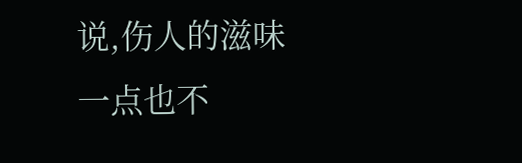说,伤人的滋味一点也不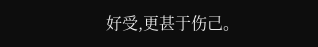好受,更甚于伤己。